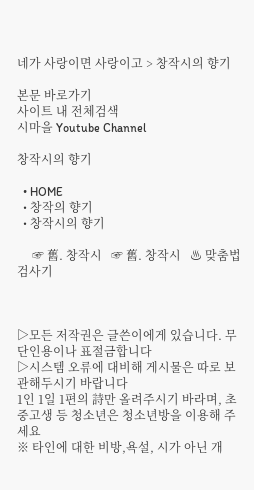네가 사랑이면 사랑이고 > 창작시의 향기

본문 바로가기
사이트 내 전체검색
시마을 Youtube Channel

창작시의 향기

  • HOME
  • 창작의 향기
  • 창작시의 향기

     ☞ 舊. 창작시   ☞ 舊. 창작시   ♨ 맞춤법검사기



▷모든 저작권은 글쓴이에게 있습니다. 무단인용이나 표절금합니다
▷시스템 오류에 대비해 게시물은 따로 보관해두시기 바랍니다
1인 1일 1편의 詩만 올려주시기 바라며, 초중고생 등 청소년은 청소년방을 이용해 주세요
※ 타인에 대한 비방,욕설, 시가 아닌 개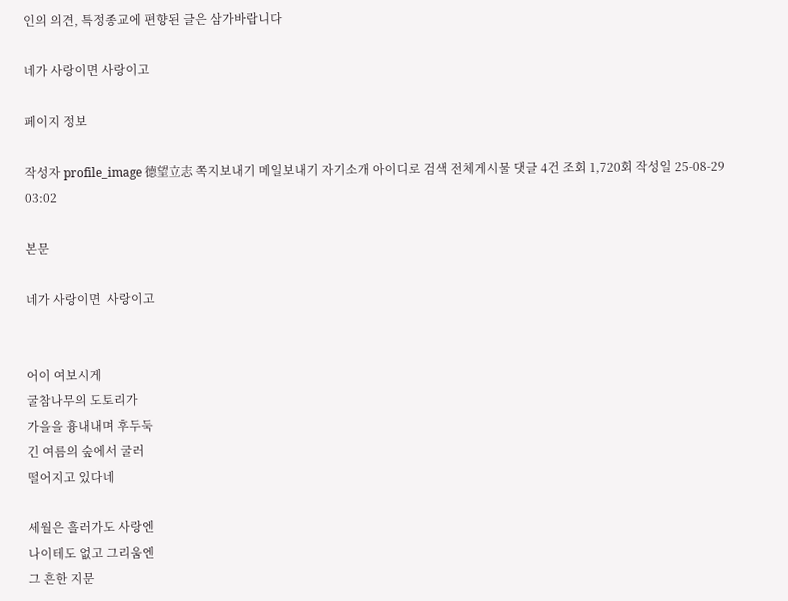인의 의견, 특정종교에 편향된 글은 삼가바랍니다

네가 사랑이면 사랑이고

페이지 정보

작성자 profile_image 德望立志 쪽지보내기 메일보내기 자기소개 아이디로 검색 전체게시물 댓글 4건 조회 1,720회 작성일 25-08-29 03:02

본문

네가 사랑이면  사랑이고


어이 여보시게
굴참나무의 도토리가
가을을 흉내내며 후두둑
긴 여름의 숲에서 굴러
떨어지고 있다네

세월은 흘러가도 사랑엔
나이테도 없고 그리움엔
그 흔한 지문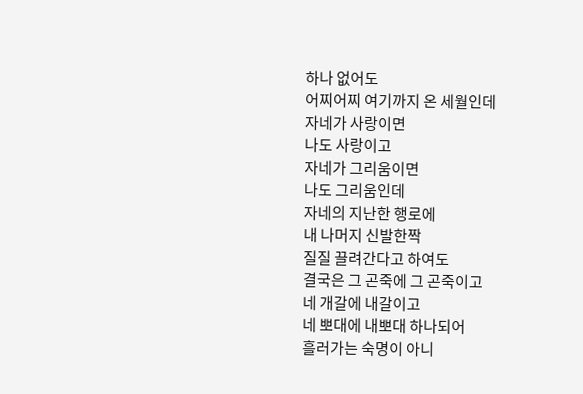하나 없어도
어찌어찌 여기까지 온 세월인데
자네가 사랑이면
나도 사랑이고
자네가 그리움이면
나도 그리움인데
자네의 지난한 행로에
내 나머지 신발한짝
질질 끌려간다고 하여도
결국은 그 곤죽에 그 곤죽이고
네 개갈에 내갈이고
네 뽀대에 내뽀대 하나되어
흘러가는 숙명이 아니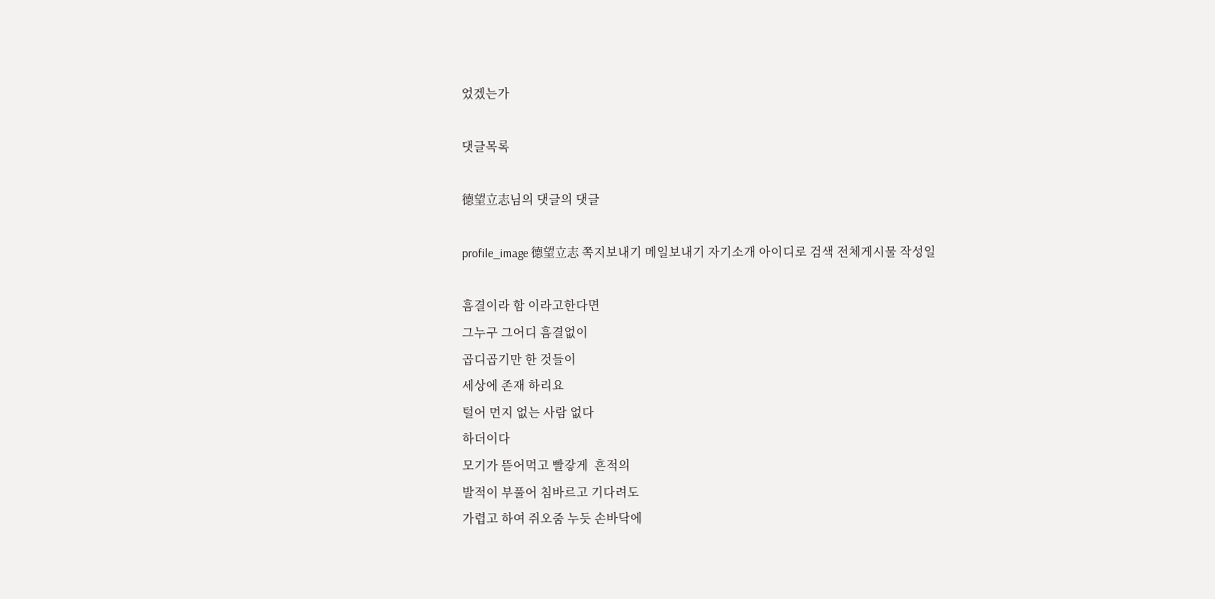었겠는가

댓글목록

德望立志님의 댓글의 댓글

profile_image 德望立志 쪽지보내기 메일보내기 자기소개 아이디로 검색 전체게시물 작성일

흠결이라 함 이라고한다면
그누구 그어디 흠결없이
곱디곱기만 한 것들이
세상에 존재 하리요
털어 먼지 없는 사람 없다
하더이다
모기가 뜯어먹고 빨갛게  흔적의
발적이 부풀어 침바르고 기다려도
가렵고 하여 쥐오줌 누듯 손바닥에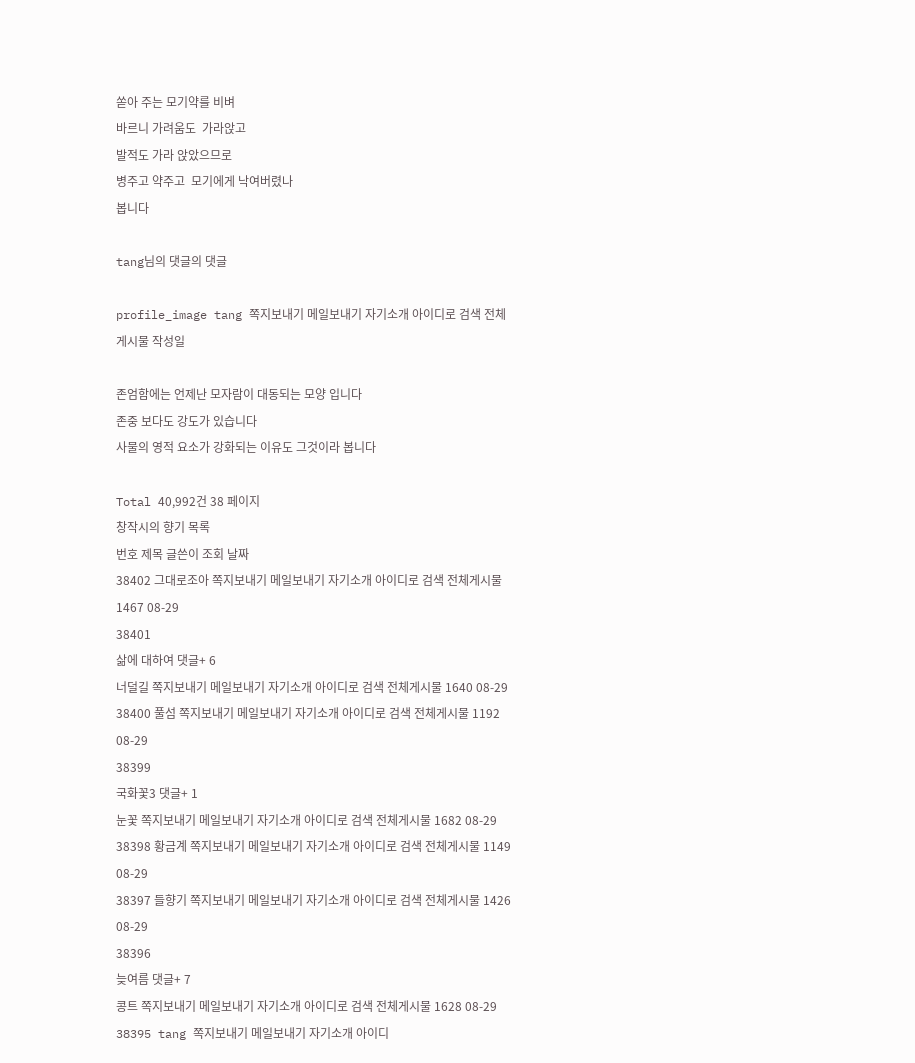쏟아 주는 모기약를 비벼
바르니 가려움도  가라앉고
발적도 가라 앉았으므로
병주고 약주고  모기에게 낙여버렸나
봅니다

tang님의 댓글의 댓글

profile_image tang 쪽지보내기 메일보내기 자기소개 아이디로 검색 전체게시물 작성일

존엄함에는 언제난 모자람이 대동되는 모양 입니다
존중 보다도 강도가 있습니다
사물의 영적 요소가 강화되는 이유도 그것이라 봅니다

Total 40,992건 38 페이지
창작시의 향기 목록
번호 제목 글쓴이 조회 날짜
38402 그대로조아 쪽지보내기 메일보내기 자기소개 아이디로 검색 전체게시물 1467 08-29
38401
삶에 대하여 댓글+ 6
너덜길 쪽지보내기 메일보내기 자기소개 아이디로 검색 전체게시물 1640 08-29
38400 풀섬 쪽지보내기 메일보내기 자기소개 아이디로 검색 전체게시물 1192 08-29
38399
국화꽃3 댓글+ 1
눈꽃 쪽지보내기 메일보내기 자기소개 아이디로 검색 전체게시물 1682 08-29
38398 황금계 쪽지보내기 메일보내기 자기소개 아이디로 검색 전체게시물 1149 08-29
38397 들향기 쪽지보내기 메일보내기 자기소개 아이디로 검색 전체게시물 1426 08-29
38396
늦여름 댓글+ 7
콩트 쪽지보내기 메일보내기 자기소개 아이디로 검색 전체게시물 1628 08-29
38395 tang 쪽지보내기 메일보내기 자기소개 아이디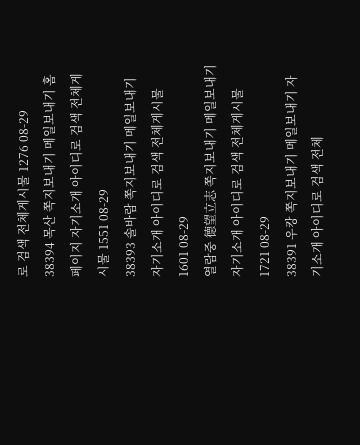로 검색 전체게시물 1276 08-29
38394 목산 쪽지보내기 메일보내기 홈페이지 자기소개 아이디로 검색 전체게시물 1551 08-29
38393 솔바람 쪽지보내기 메일보내기 자기소개 아이디로 검색 전체게시물 1601 08-29
열람중 德望立志 쪽지보내기 메일보내기 자기소개 아이디로 검색 전체게시물 1721 08-29
38391 우캉 쪽지보내기 메일보내기 자기소개 아이디로 검색 전체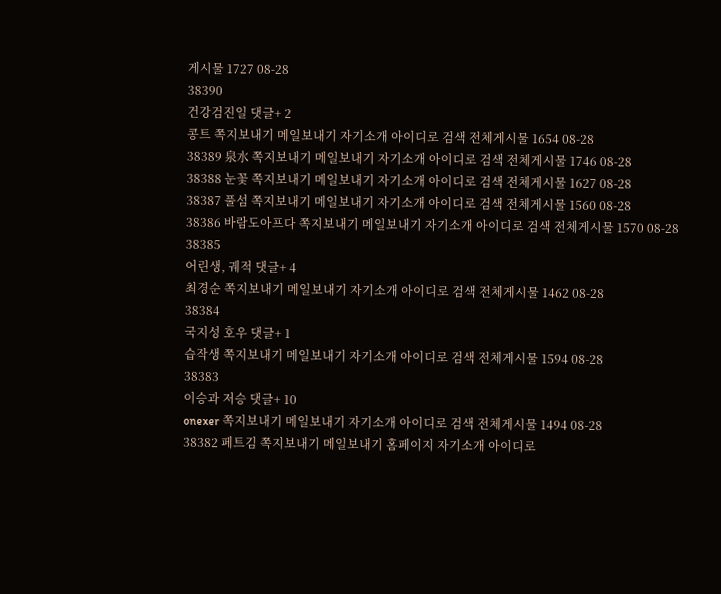게시물 1727 08-28
38390
건강검진일 댓글+ 2
콩트 쪽지보내기 메일보내기 자기소개 아이디로 검색 전체게시물 1654 08-28
38389 泉水 쪽지보내기 메일보내기 자기소개 아이디로 검색 전체게시물 1746 08-28
38388 눈꽃 쪽지보내기 메일보내기 자기소개 아이디로 검색 전체게시물 1627 08-28
38387 풀섬 쪽지보내기 메일보내기 자기소개 아이디로 검색 전체게시물 1560 08-28
38386 바람도아프다 쪽지보내기 메일보내기 자기소개 아이디로 검색 전체게시물 1570 08-28
38385
어린생, 궤적 댓글+ 4
최경순 쪽지보내기 메일보내기 자기소개 아이디로 검색 전체게시물 1462 08-28
38384
국지성 호우 댓글+ 1
습작생 쪽지보내기 메일보내기 자기소개 아이디로 검색 전체게시물 1594 08-28
38383
이승과 저승 댓글+ 10
onexer 쪽지보내기 메일보내기 자기소개 아이디로 검색 전체게시물 1494 08-28
38382 페트김 쪽지보내기 메일보내기 홈페이지 자기소개 아이디로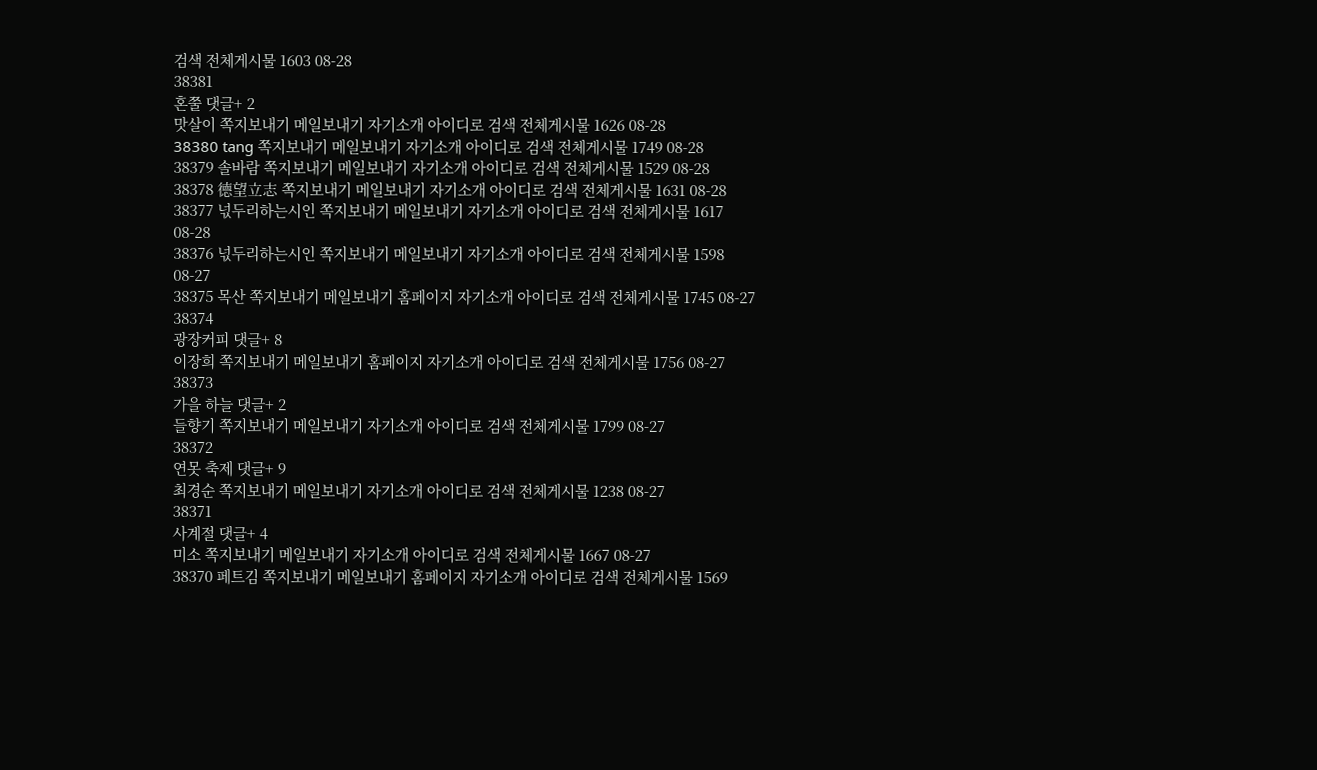검색 전체게시물 1603 08-28
38381
혼쭐 댓글+ 2
맛살이 쪽지보내기 메일보내기 자기소개 아이디로 검색 전체게시물 1626 08-28
38380 tang 쪽지보내기 메일보내기 자기소개 아이디로 검색 전체게시물 1749 08-28
38379 솔바람 쪽지보내기 메일보내기 자기소개 아이디로 검색 전체게시물 1529 08-28
38378 德望立志 쪽지보내기 메일보내기 자기소개 아이디로 검색 전체게시물 1631 08-28
38377 넋두리하는시인 쪽지보내기 메일보내기 자기소개 아이디로 검색 전체게시물 1617 08-28
38376 넋두리하는시인 쪽지보내기 메일보내기 자기소개 아이디로 검색 전체게시물 1598 08-27
38375 목산 쪽지보내기 메일보내기 홈페이지 자기소개 아이디로 검색 전체게시물 1745 08-27
38374
광장커피 댓글+ 8
이장희 쪽지보내기 메일보내기 홈페이지 자기소개 아이디로 검색 전체게시물 1756 08-27
38373
가을 하늘 댓글+ 2
들향기 쪽지보내기 메일보내기 자기소개 아이디로 검색 전체게시물 1799 08-27
38372
연못 축제 댓글+ 9
최경순 쪽지보내기 메일보내기 자기소개 아이디로 검색 전체게시물 1238 08-27
38371
사계절 댓글+ 4
미소 쪽지보내기 메일보내기 자기소개 아이디로 검색 전체게시물 1667 08-27
38370 페트김 쪽지보내기 메일보내기 홈페이지 자기소개 아이디로 검색 전체게시물 1569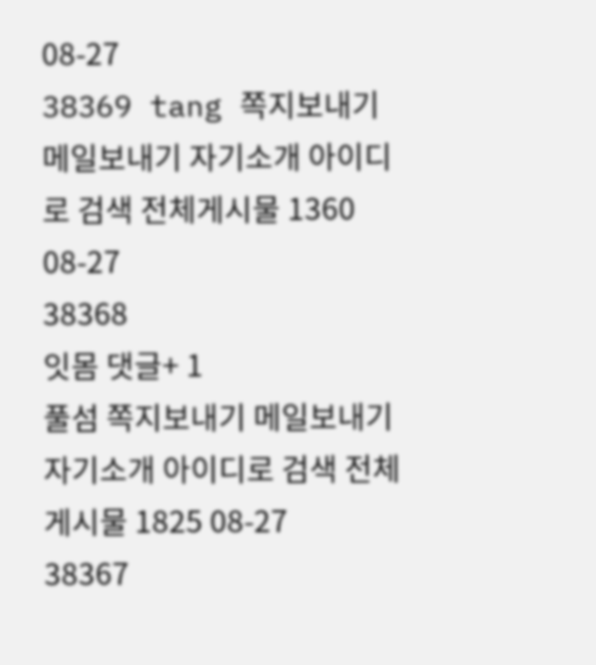08-27
38369 tang 쪽지보내기 메일보내기 자기소개 아이디로 검색 전체게시물 1360 08-27
38368
잇몸 댓글+ 1
풀섬 쪽지보내기 메일보내기 자기소개 아이디로 검색 전체게시물 1825 08-27
38367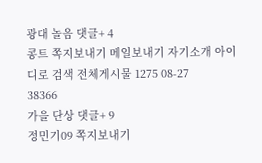광대 놀음 댓글+ 4
콩트 쪽지보내기 메일보내기 자기소개 아이디로 검색 전체게시물 1275 08-27
38366
가을 단상 댓글+ 9
정민기09 쪽지보내기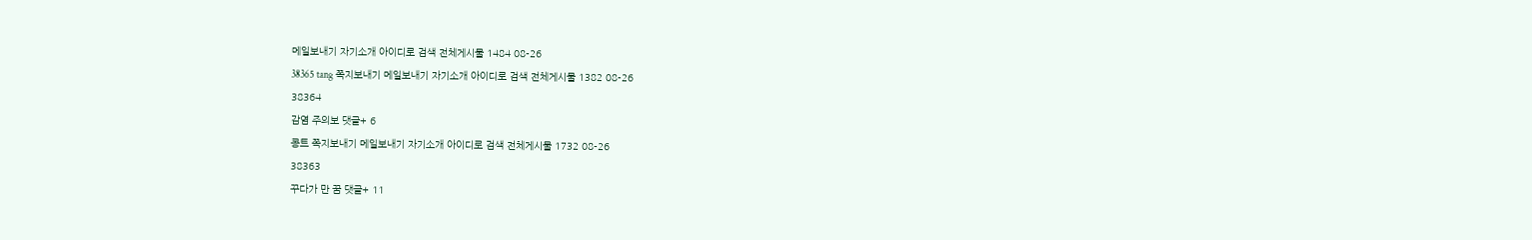메일보내기 자기소개 아이디로 검색 전체게시물 1484 08-26
38365 tang 쪽지보내기 메일보내기 자기소개 아이디로 검색 전체게시물 1382 08-26
38364
감염 주의보 댓글+ 6
콩트 쪽지보내기 메일보내기 자기소개 아이디로 검색 전체게시물 1732 08-26
38363
꾸다가 만 꿈 댓글+ 11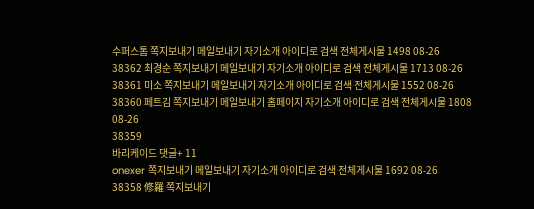수퍼스톰 쪽지보내기 메일보내기 자기소개 아이디로 검색 전체게시물 1498 08-26
38362 최경순 쪽지보내기 메일보내기 자기소개 아이디로 검색 전체게시물 1713 08-26
38361 미소 쪽지보내기 메일보내기 자기소개 아이디로 검색 전체게시물 1552 08-26
38360 페트김 쪽지보내기 메일보내기 홈페이지 자기소개 아이디로 검색 전체게시물 1808 08-26
38359
바리케이드 댓글+ 11
onexer 쪽지보내기 메일보내기 자기소개 아이디로 검색 전체게시물 1692 08-26
38358 修羅 쪽지보내기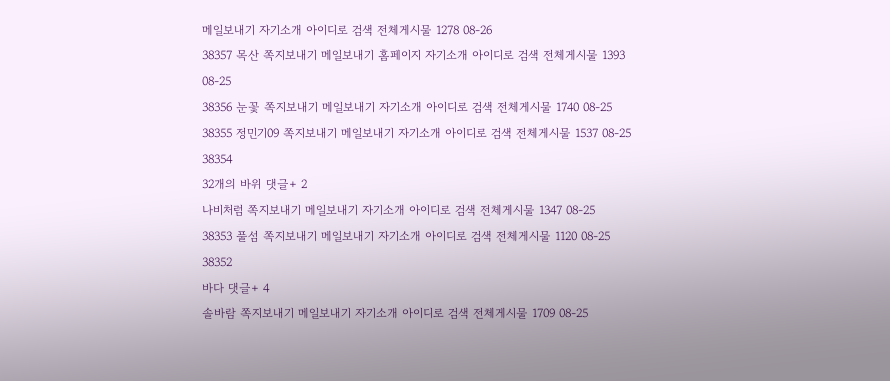메일보내기 자기소개 아이디로 검색 전체게시물 1278 08-26
38357 목산 쪽지보내기 메일보내기 홈페이지 자기소개 아이디로 검색 전체게시물 1393 08-25
38356 눈꽃 쪽지보내기 메일보내기 자기소개 아이디로 검색 전체게시물 1740 08-25
38355 정민기09 쪽지보내기 메일보내기 자기소개 아이디로 검색 전체게시물 1537 08-25
38354
32개의 바위 댓글+ 2
나비처럼 쪽지보내기 메일보내기 자기소개 아이디로 검색 전체게시물 1347 08-25
38353 풀섬 쪽지보내기 메일보내기 자기소개 아이디로 검색 전체게시물 1120 08-25
38352
바다 댓글+ 4
솔바람 쪽지보내기 메일보내기 자기소개 아이디로 검색 전체게시물 1709 08-25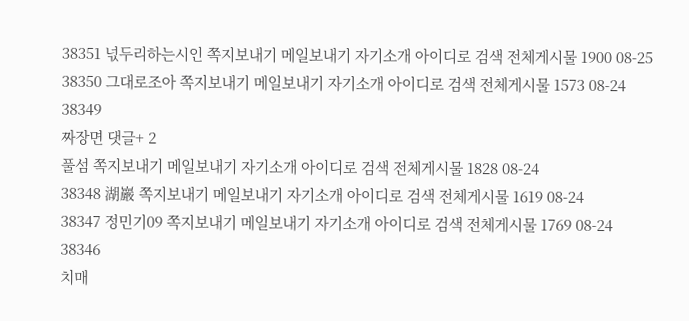38351 넋두리하는시인 쪽지보내기 메일보내기 자기소개 아이디로 검색 전체게시물 1900 08-25
38350 그대로조아 쪽지보내기 메일보내기 자기소개 아이디로 검색 전체게시물 1573 08-24
38349
짜장면 댓글+ 2
풀섬 쪽지보내기 메일보내기 자기소개 아이디로 검색 전체게시물 1828 08-24
38348 湖巖 쪽지보내기 메일보내기 자기소개 아이디로 검색 전체게시물 1619 08-24
38347 정민기09 쪽지보내기 메일보내기 자기소개 아이디로 검색 전체게시물 1769 08-24
38346
치매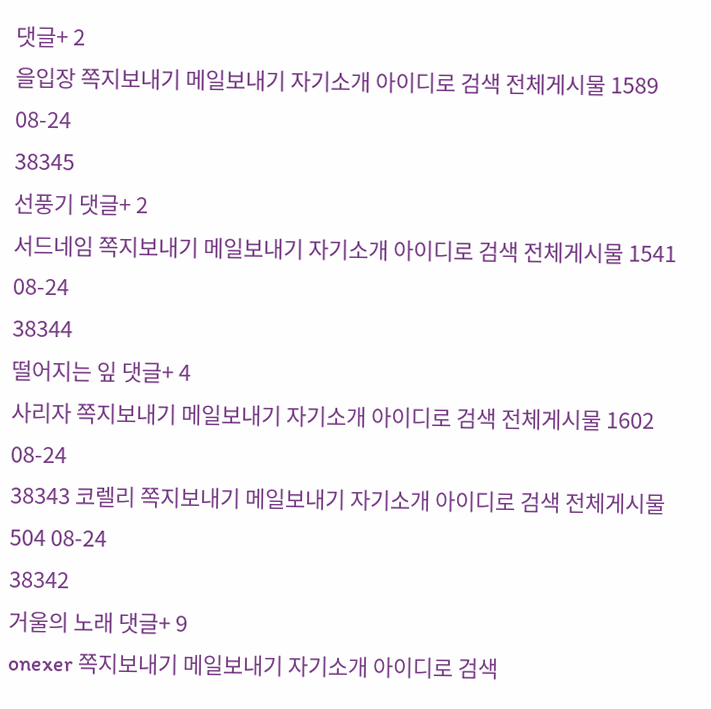댓글+ 2
을입장 쪽지보내기 메일보내기 자기소개 아이디로 검색 전체게시물 1589 08-24
38345
선풍기 댓글+ 2
서드네임 쪽지보내기 메일보내기 자기소개 아이디로 검색 전체게시물 1541 08-24
38344
떨어지는 잎 댓글+ 4
사리자 쪽지보내기 메일보내기 자기소개 아이디로 검색 전체게시물 1602 08-24
38343 코렐리 쪽지보내기 메일보내기 자기소개 아이디로 검색 전체게시물 504 08-24
38342
거울의 노래 댓글+ 9
onexer 쪽지보내기 메일보내기 자기소개 아이디로 검색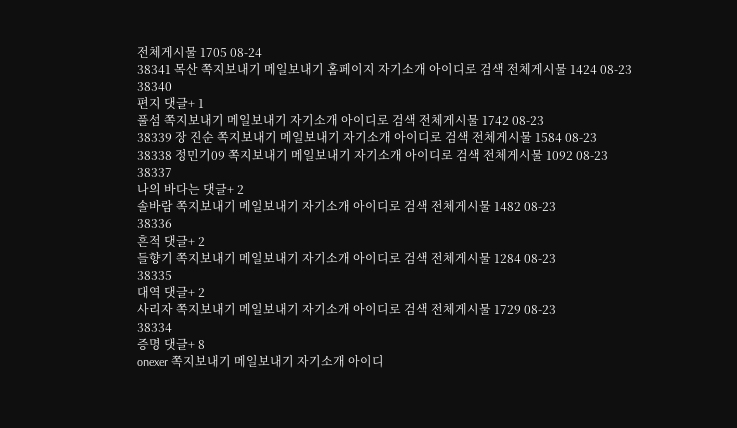전체게시물 1705 08-24
38341 목산 쪽지보내기 메일보내기 홈페이지 자기소개 아이디로 검색 전체게시물 1424 08-23
38340
편지 댓글+ 1
풀섬 쪽지보내기 메일보내기 자기소개 아이디로 검색 전체게시물 1742 08-23
38339 장 진순 쪽지보내기 메일보내기 자기소개 아이디로 검색 전체게시물 1584 08-23
38338 정민기09 쪽지보내기 메일보내기 자기소개 아이디로 검색 전체게시물 1092 08-23
38337
나의 바다는 댓글+ 2
솔바람 쪽지보내기 메일보내기 자기소개 아이디로 검색 전체게시물 1482 08-23
38336
흔적 댓글+ 2
들향기 쪽지보내기 메일보내기 자기소개 아이디로 검색 전체게시물 1284 08-23
38335
대역 댓글+ 2
사리자 쪽지보내기 메일보내기 자기소개 아이디로 검색 전체게시물 1729 08-23
38334
증명 댓글+ 8
onexer 쪽지보내기 메일보내기 자기소개 아이디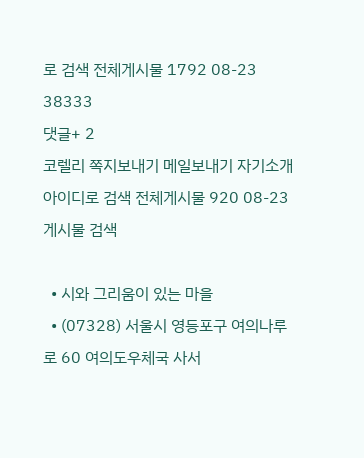로 검색 전체게시물 1792 08-23
38333
댓글+ 2
코렐리 쪽지보내기 메일보내기 자기소개 아이디로 검색 전체게시물 920 08-23
게시물 검색

  • 시와 그리움이 있는 마을
  • (07328) 서울시 영등포구 여의나루로 60 여의도우체국 사서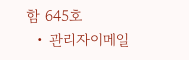함 645호
  • 관리자이메일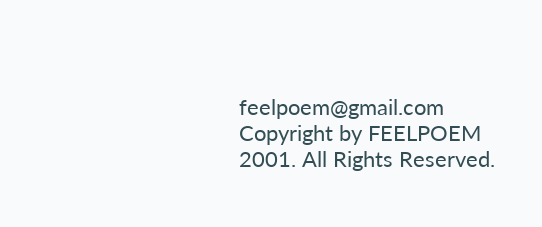feelpoem@gmail.com
Copyright by FEELPOEM 2001. All Rights Reserved.